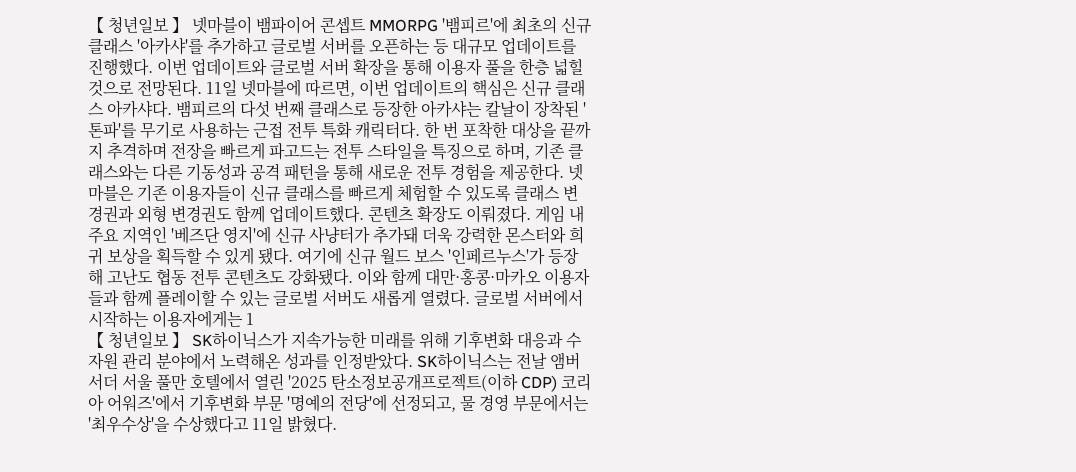【 청년일보 】 넷마블이 뱀파이어 콘셉트 MMORPG '뱀피르'에 최초의 신규 클래스 '아카샤'를 추가하고 글로벌 서버를 오픈하는 등 대규모 업데이트를 진행했다. 이번 업데이트와 글로벌 서버 확장을 통해 이용자 풀을 한층 넓힐 것으로 전망된다. 11일 넷마블에 따르면, 이번 업데이트의 핵심은 신규 클래스 아카샤다. 뱀피르의 다섯 번째 클래스로 등장한 아카샤는 칼날이 장착된 '톤파'를 무기로 사용하는 근접 전투 특화 캐릭터다. 한 번 포착한 대상을 끝까지 추격하며 전장을 빠르게 파고드는 전투 스타일을 특징으로 하며, 기존 클래스와는 다른 기동성과 공격 패턴을 통해 새로운 전투 경험을 제공한다. 넷마블은 기존 이용자들이 신규 클래스를 빠르게 체험할 수 있도록 클래스 변경권과 외형 변경권도 함께 업데이트했다. 콘텐츠 확장도 이뤄졌다. 게임 내 주요 지역인 '베즈단 영지'에 신규 사냥터가 추가돼 더욱 강력한 몬스터와 희귀 보상을 획득할 수 있게 됐다. 여기에 신규 월드 보스 '인페르누스'가 등장해 고난도 협동 전투 콘텐츠도 강화됐다. 이와 함께 대만·홍콩·마카오 이용자들과 함께 플레이할 수 있는 글로벌 서버도 새롭게 열렸다. 글로벌 서버에서 시작하는 이용자에게는 1
【 청년일보 】 SK하이닉스가 지속가능한 미래를 위해 기후변화 대응과 수자원 관리 분야에서 노력해온 성과를 인정받았다. SK하이닉스는 전날 앰버서더 서울 풀만 호텔에서 열린 '2025 탄소정보공개프로젝트(이하 CDP) 코리아 어워즈'에서 기후변화 부문 '명예의 전당'에 선정되고, 물 경영 부문에서는 '최우수상'을 수상했다고 11일 밝혔다.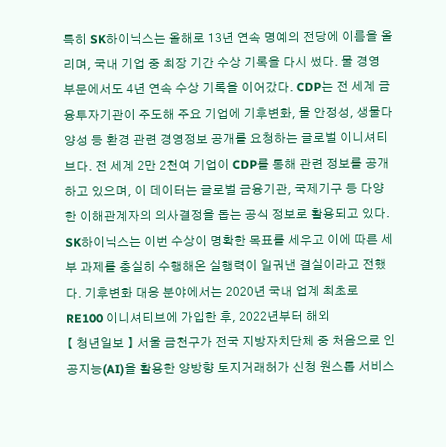특히 SK하이닉스는 올해로 13년 연속 명예의 전당에 이름을 올리며, 국내 기업 중 최장 기간 수상 기록을 다시 썼다. 물 경영 부문에서도 4년 연속 수상 기록을 이어갔다. CDP는 전 세계 금융투자기관이 주도해 주요 기업에 기후변화, 물 안정성, 생물다양성 등 환경 관련 경영정보 공개를 요청하는 글로벌 이니셔티브다. 전 세계 2만 2천여 기업이 CDP를 통해 관련 정보를 공개하고 있으며, 이 데이터는 글로벌 금융기관, 국제기구 등 다양한 이해관계자의 의사결정을 돕는 공식 정보로 활용되고 있다. SK하이닉스는 이번 수상이 명확한 목표를 세우고 이에 따른 세부 과제를 충실히 수행해온 실행력이 일궈낸 결실이라고 전했다. 기후변화 대응 분야에서는 2020년 국내 업계 최초로 RE100 이니셔티브에 가입한 후, 2022년부터 해외
【 청년일보 】 서울 금천구가 전국 지방자치단체 중 처음으로 인공지능(AI)을 활용한 양방향 토지거래허가 신청 원스톱 서비스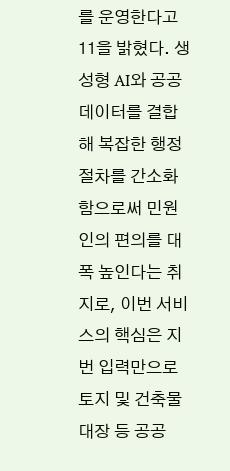를 운영한다고 11을 밝혔다. 생성형 AI와 공공데이터를 결합해 복잡한 행정 절차를 간소화함으로써 민원인의 편의를 대폭 높인다는 취지로, 이번 서비스의 핵심은 지번 입력만으로 토지 및 건축물대장 등 공공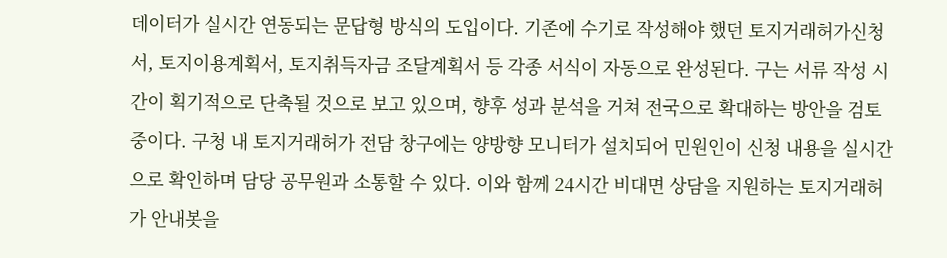데이터가 실시간 연동되는 문답형 방식의 도입이다. 기존에 수기로 작성해야 했던 토지거래허가신청서, 토지이용계획서, 토지취득자금 조달계획서 등 각종 서식이 자동으로 완성된다. 구는 서류 작성 시간이 획기적으로 단축될 것으로 보고 있으며, 향후 성과 분석을 거쳐 전국으로 확대하는 방안을 검토 중이다. 구청 내 토지거래허가 전담 창구에는 양방향 모니터가 설치되어 민원인이 신청 내용을 실시간으로 확인하며 담당 공무원과 소통할 수 있다. 이와 함께 24시간 비대면 상담을 지원하는 토지거래허가 안내봇을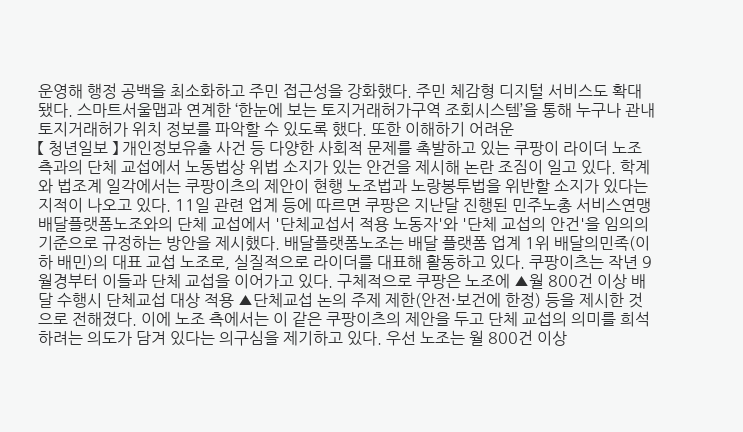운영해 행정 공백을 최소화하고 주민 접근성을 강화했다. 주민 체감형 디지털 서비스도 확대됐다. 스마트서울맵과 연계한 ‘한눈에 보는 토지거래허가구역 조회시스템’을 통해 누구나 관내 토지거래허가 위치 정보를 파악할 수 있도록 했다. 또한 이해하기 어려운
【 청년일보 】 개인정보유출 사건 등 다양한 사회적 문제를 촉발하고 있는 쿠팡이 라이더 노조 측과의 단체 교섭에서 노동법상 위법 소지가 있는 안건을 제시해 논란 조짐이 일고 있다. 학계와 법조계 일각에서는 쿠팡이츠의 제안이 현행 노조법과 노랑봉투법을 위반할 소지가 있다는 지적이 나오고 있다. 11일 관련 업계 등에 따르면 쿠팡은 지난달 진행된 민주노총 서비스연맹 배달플랫폼노조와의 단체 교섭에서 '단체교섭서 적용 노동자'와 '단체 교섭의 안건'을 임의의 기준으로 규정하는 방안을 제시했다. 배달플랫폼노조는 배달 플랫폼 업계 1위 배달의민족(이하 배민)의 대표 교섭 노조로, 실질적으로 라이더를 대표해 활동하고 있다. 쿠팡이츠는 작년 9월경부터 이들과 단체 교섭을 이어가고 있다. 구체적으로 쿠팡은 노조에 ▲월 800건 이상 배달 수행시 단체교섭 대상 적용 ▲단체교섭 논의 주제 제한(안전·보건에 한정) 등을 제시한 것으로 전해졌다. 이에 노조 측에서는 이 같은 쿠팡이츠의 제안을 두고 단체 교섭의 의미를 희석하려는 의도가 담겨 있다는 의구심을 제기하고 있다. 우선 노조는 월 800건 이상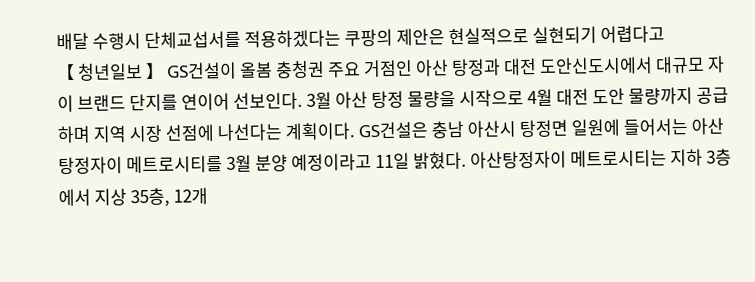배달 수행시 단체교섭서를 적용하겠다는 쿠팡의 제안은 현실적으로 실현되기 어렵다고
【 청년일보 】 GS건설이 올봄 충청권 주요 거점인 아산 탕정과 대전 도안신도시에서 대규모 자이 브랜드 단지를 연이어 선보인다. 3월 아산 탕정 물량을 시작으로 4월 대전 도안 물량까지 공급하며 지역 시장 선점에 나선다는 계획이다. GS건설은 충남 아산시 탕정면 일원에 들어서는 아산탕정자이 메트로시티를 3월 분양 예정이라고 11일 밝혔다. 아산탕정자이 메트로시티는 지하 3층에서 지상 35층, 12개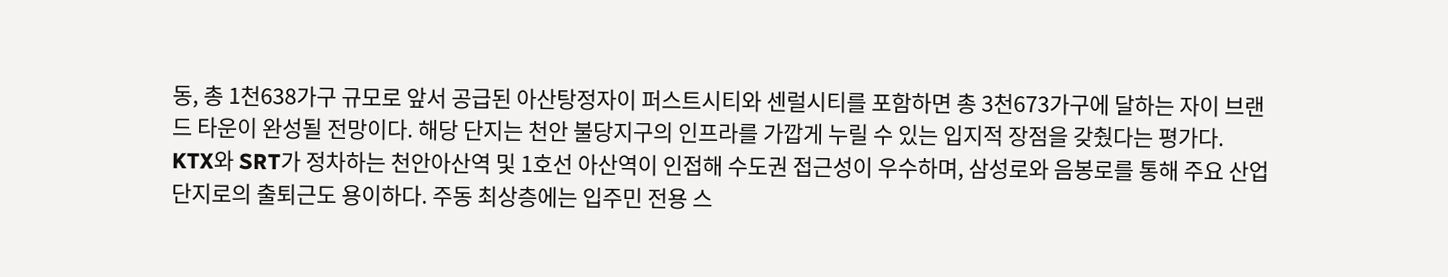동, 총 1천638가구 규모로 앞서 공급된 아산탕정자이 퍼스트시티와 센럴시티를 포함하면 총 3천673가구에 달하는 자이 브랜드 타운이 완성될 전망이다. 해당 단지는 천안 불당지구의 인프라를 가깝게 누릴 수 있는 입지적 장점을 갖췄다는 평가다. KTX와 SRT가 정차하는 천안아산역 및 1호선 아산역이 인접해 수도권 접근성이 우수하며, 삼성로와 음봉로를 통해 주요 산업단지로의 출퇴근도 용이하다. 주동 최상층에는 입주민 전용 스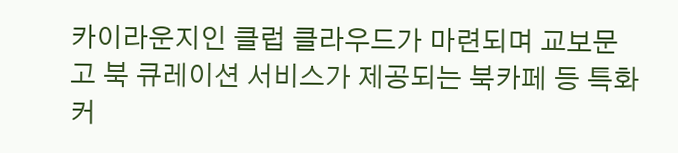카이라운지인 클럽 클라우드가 마련되며 교보문고 북 큐레이션 서비스가 제공되는 북카페 등 특화 커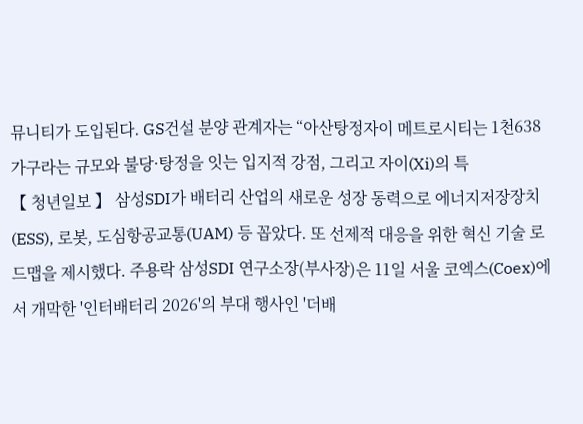뮤니티가 도입된다. GS건설 분양 관계자는 “아산탕정자이 메트로시티는 1천638가구라는 규모와 불당·탕정을 잇는 입지적 강점, 그리고 자이(Xi)의 특
【 청년일보 】 삼성SDI가 배터리 산업의 새로운 성장 동력으로 에너지저장장치(ESS), 로봇, 도심항공교통(UAM) 등 꼽았다. 또 선제적 대응을 위한 혁신 기술 로드맵을 제시했다. 주용락 삼성SDI 연구소장(부사장)은 11일 서울 코엑스(Coex)에서 개막한 '인터배터리 2026'의 부대 행사인 '더배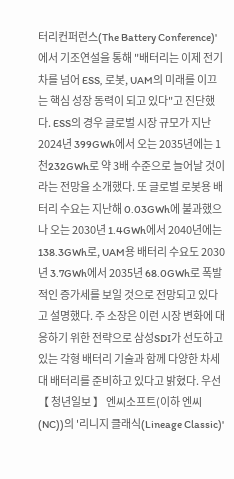터리컨퍼런스(The Battery Conference)'에서 기조연설을 통해 "배터리는 이제 전기차를 넘어 ESS, 로봇, UAM의 미래를 이끄는 핵심 성장 동력이 되고 있다"고 진단했다. ESS의 경우 글로벌 시장 규모가 지난 2024년 399GWh에서 오는 2035년에는 1천232GWh로 약 3배 수준으로 늘어날 것이라는 전망을 소개했다. 또 글로벌 로봇용 배터리 수요는 지난해 0.03GWh에 불과했으나 오는 2030년 1.4GWh에서 2040년에는 138.3GWh로, UAM용 배터리 수요도 2030년 3.7GWh에서 2035년 68.0GWh로 폭발적인 증가세를 보일 것으로 전망되고 있다고 설명했다. 주 소장은 이런 시장 변화에 대응하기 위한 전략으로 삼성SDI가 선도하고 있는 각형 배터리 기술과 함께 다양한 차세대 배터리를 준비하고 있다고 밝혔다. 우선
【 청년일보 】 엔씨소프트(이하 엔씨(NC))의 '리니지 클래식(Lineage Classic)'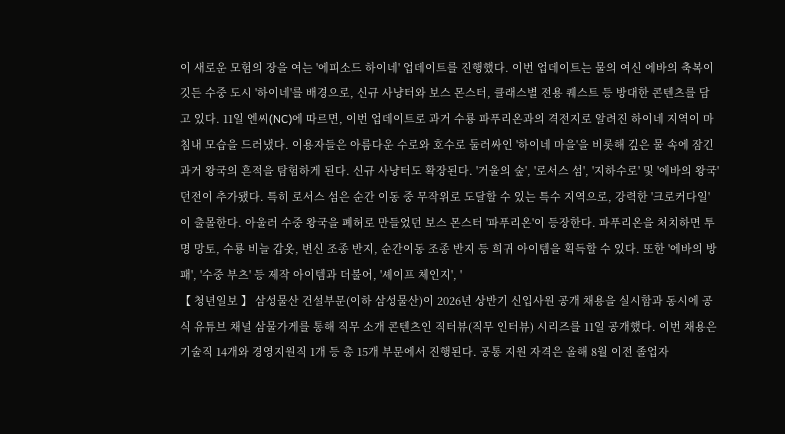이 새로운 모험의 장을 여는 '에피소드 하이네' 업데이트를 진행했다. 이번 업데이트는 물의 여신 에바의 축복이 깃든 수중 도시 '하이네'를 배경으로, 신규 사냥터와 보스 몬스터, 클래스별 전용 퀘스트 등 방대한 콘텐츠를 담고 있다. 11일 엔씨(NC)에 따르면, 이번 업데이트로 과거 수룡 파푸리온과의 격전지로 알려진 하이네 지역이 마침내 모습을 드러냈다. 이용자들은 아름다운 수로와 호수로 둘러싸인 '하이네 마을'을 비롯해 깊은 물 속에 잠긴 과거 왕국의 흔적을 탐험하게 된다. 신규 사냥터도 확장된다. '거울의 숲', '로서스 섬', '지하수로' 및 '에바의 왕국' 던전이 추가됐다. 특히 로서스 섬은 순간 이동 중 무작위로 도달할 수 있는 특수 지역으로, 강력한 '크로커다일'이 출몰한다. 아울러 수중 왕국을 폐허로 만들었던 보스 몬스터 '파푸리온'이 등장한다. 파푸리온을 처치하면 투명 망토, 수룡 비늘 갑옷, 변신 조종 반지, 순간이동 조종 반지 등 희귀 아이템을 획득할 수 있다. 또한 '에바의 방패', '수중 부츠' 등 제작 아이템과 더불어, '셰이프 체인지', '
【 청년일보 】 삼성물산 건설부문(이하 삼성물산)이 2026년 상반기 신입사원 공개 채용을 실시함과 동시에 공식 유튜브 채널 삼물가게를 통해 직무 소개 콘텐츠인 직터뷰(직무 인터뷰) 시리즈를 11일 공개했다. 이번 채용은 기술직 14개와 경영지원직 1개 등 총 15개 부문에서 진행된다. 공통 지원 자격은 올해 8월 이전 졸업자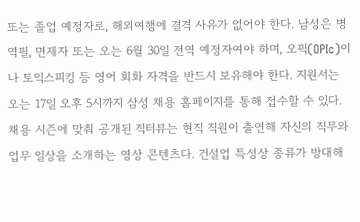또는 졸업 예정자로, 해외여행에 결격 사유가 없어야 한다. 남성은 병역필, 면제자 또는 오는 6월 30일 전역 예정자여야 하며, 오픽(OPIc)이나 토익스피킹 등 영어 회화 자격을 반드시 보유해야 한다. 지원서는 오는 17일 오후 5시까지 삼성 채용 홈페이지를 통해 접수할 수 있다. 채용 시즌에 맞춰 공개된 직터뷰는 현직 직원이 출연해 자신의 직무와 업무 일상을 소개하는 영상 콘텐츠다. 건설업 특성상 종류가 방대해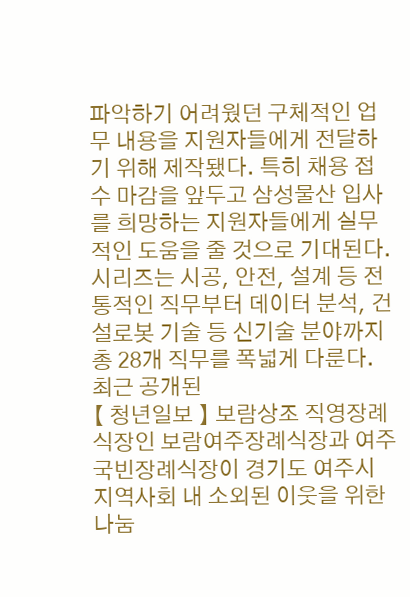파악하기 어려웠던 구체적인 업무 내용을 지원자들에게 전달하기 위해 제작됐다. 특히 채용 접수 마감을 앞두고 삼성물산 입사를 희망하는 지원자들에게 실무적인 도움을 줄 것으로 기대된다. 시리즈는 시공, 안전, 설계 등 전통적인 직무부터 데이터 분석, 건설로봇 기술 등 신기술 분야까지 총 28개 직무를 폭넓게 다룬다. 최근 공개된
【 청년일보 】 보람상조 직영장례식장인 보람여주장례식장과 여주국빈장례식장이 경기도 여주시 지역사회 내 소외된 이웃을 위한 나눔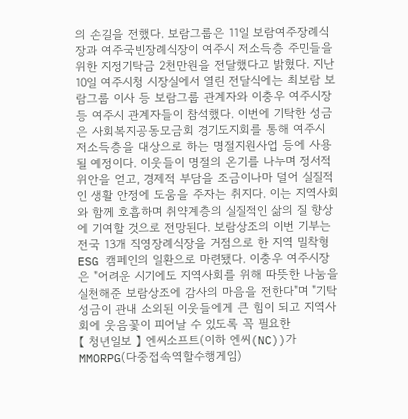의 손길을 전했다. 보람그룹은 11일 보람여주장례식장과 여주국빈장례식장이 여주시 저소득층 주민들을 위한 지정기탁금 2천만원을 전달했다고 밝혔다. 지난 10일 여주시청 시장실에서 열린 전달식에는 최보람 보람그룹 이사 등 보람그룹 관계자와 이충우 여주시장 등 여주시 관계자들이 참석했다. 이번에 기탁한 성금은 사회복지공동모금회 경기도지회를 통해 여주시 저소득층을 대상으로 하는 명절지원사업 등에 사용될 예정이다. 이웃들이 명절의 온기를 나누며 정서적 위안을 얻고, 경제적 부담을 조금이나마 덜어 실질적인 생활 안정에 도움을 주자는 취지다. 이는 지역사회와 함께 호흡하며 취약계층의 실질적인 삶의 질 향상에 기여할 것으로 전망된다. 보람상조의 이번 기부는 전국 13개 직영장례식장을 거점으로 한 지역 밀착형 ESG 캠페인의 일환으로 마련됐다. 이충우 여주시장은 "어려운 시기에도 지역사회를 위해 따뜻한 나눔을 실천해준 보람상조에 감사의 마음을 전한다"며 "기탁 성금이 관내 소외된 이웃들에게 큰 힘이 되고 지역사회에 웃음꽃이 피어날 수 있도록 꼭 필요한
【 청년일보 】 엔씨소프트(이하 엔씨(NC))가 MMORPG(다중접속역할수행게임)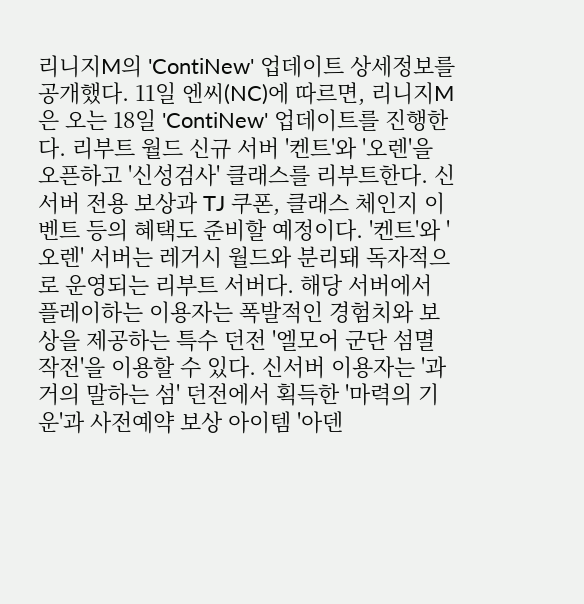리니지M의 'ContiNew' 업데이트 상세정보를 공개했다. 11일 엔씨(NC)에 따르면, 리니지M은 오는 18일 'ContiNew' 업데이트를 진행한다. 리부트 월드 신규 서버 '켄트'와 '오렌'을 오픈하고 '신성검사' 클래스를 리부트한다. 신서버 전용 보상과 TJ 쿠폰, 클래스 체인지 이벤트 등의 혜택도 준비할 예정이다. '켄트'와 '오렌' 서버는 레거시 월드와 분리돼 독자적으로 운영되는 리부트 서버다. 해당 서버에서 플레이하는 이용자는 폭발적인 경험치와 보상을 제공하는 특수 던전 '엘모어 군단 섬멸 작전'을 이용할 수 있다. 신서버 이용자는 '과거의 말하는 섬' 던전에서 획득한 '마력의 기운'과 사전예약 보상 아이템 '아덴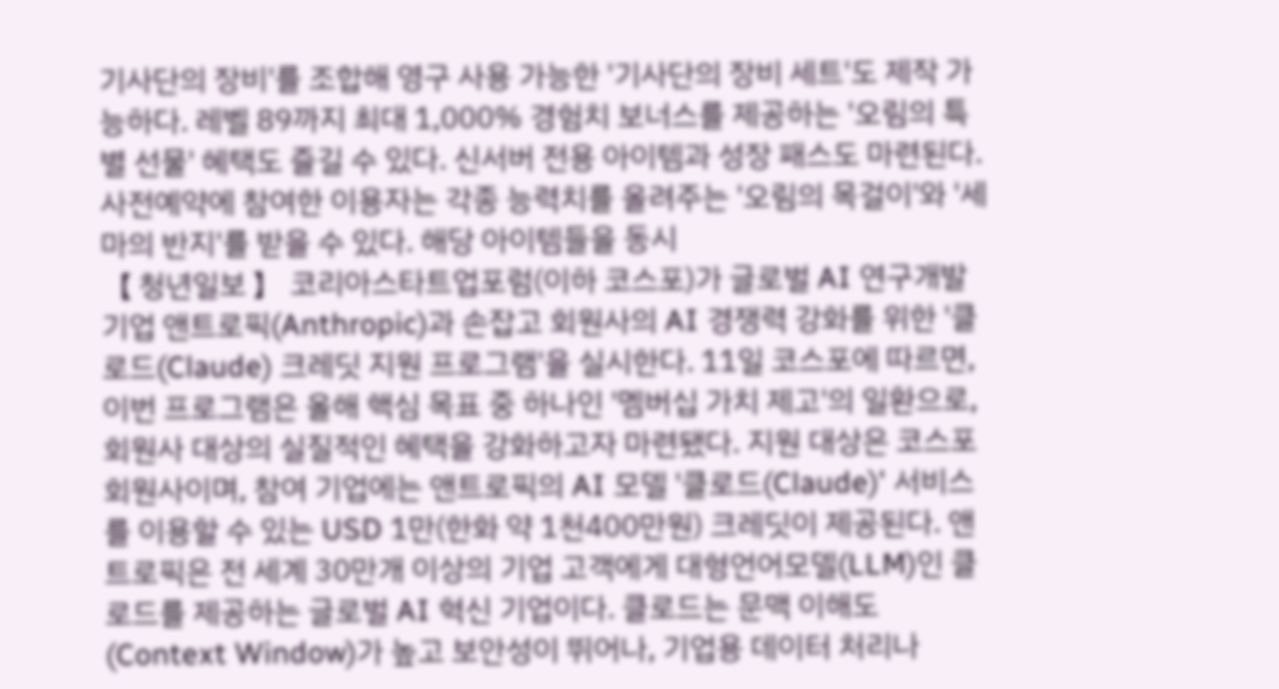기사단의 장비'를 조합해 영구 사용 가능한 '기사단의 장비 세트'도 제작 가능하다. 레벨 89까지 최대 1,000% 경험치 보너스를 제공하는 '오림의 특별 선물' 혜택도 즐길 수 있다. 신서버 전용 아이템과 성장 패스도 마련된다. 사전예약에 참여한 이용자는 각종 능력치를 올려주는 '오림의 목걸이'와 '세마의 반지'를 받을 수 있다. 해당 아이템들을 동시
【 청년일보 】 코리아스타트업포럼(이하 코스포)가 글로벌 AI 연구개발 기업 앤트로픽(Anthropic)과 손잡고 회원사의 AI 경쟁력 강화를 위한 '클로드(Claude) 크레딧 지원 프로그램'을 실시한다. 11일 코스포에 따르면, 이번 프로그램은 올해 핵심 목표 중 하나인 '멤버십 가치 제고'의 일환으로, 회원사 대상의 실질적인 혜택을 강화하고자 마련됐다. 지원 대상은 코스포 회원사이며, 참여 기업에는 앤트로픽의 AI 모델 '클로드(Claude)' 서비스를 이용할 수 있는 USD 1만(한화 약 1천400만원) 크레딧이 제공된다. 앤트로픽은 전 세계 30만개 이상의 기업 고객에게 대형언어모델(LLM)인 클로드를 제공하는 글로벌 AI 혁신 기업이다. 클로드는 문맥 이해도(Context Window)가 높고 보안성이 뛰어나, 기업용 데이터 처리나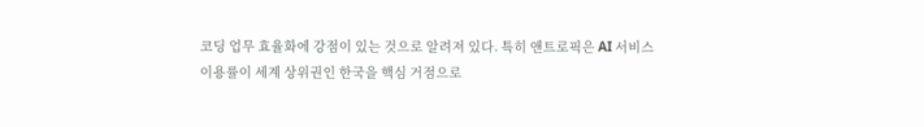코딩 업무 효율화에 강점이 있는 것으로 알려져 있다. 특히 앤트로픽은 AI 서비스 이용률이 세계 상위권인 한국을 핵심 거점으로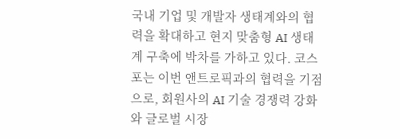국내 기업 및 개발자 생태계와의 협력을 확대하고 현지 맞춤형 AI 생태계 구축에 박차를 가하고 있다. 코스포는 이번 앤트로픽과의 협력을 기점으로, 회원사의 AI 기술 경쟁력 강화와 글로벌 시장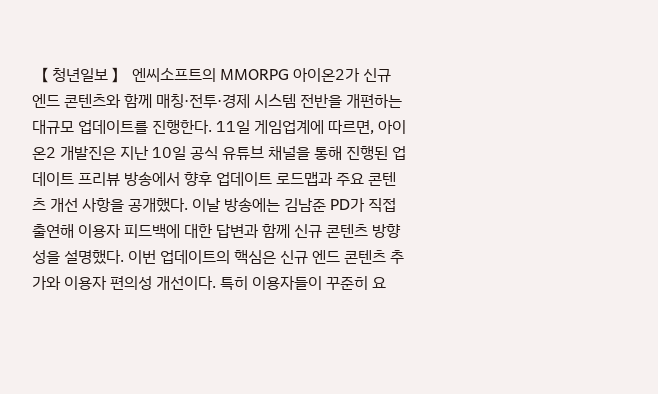【 청년일보 】 엔씨소프트의 MMORPG 아이온2가 신규 엔드 콘텐츠와 함께 매칭·전투·경제 시스템 전반을 개편하는 대규모 업데이트를 진행한다. 11일 게임업계에 따르면, 아이온2 개발진은 지난 10일 공식 유튜브 채널을 통해 진행된 업데이트 프리뷰 방송에서 향후 업데이트 로드맵과 주요 콘텐츠 개선 사항을 공개했다. 이날 방송에는 김남준 PD가 직접 출연해 이용자 피드백에 대한 답변과 함께 신규 콘텐츠 방향성을 설명했다. 이번 업데이트의 핵심은 신규 엔드 콘텐츠 추가와 이용자 편의성 개선이다. 특히 이용자들이 꾸준히 요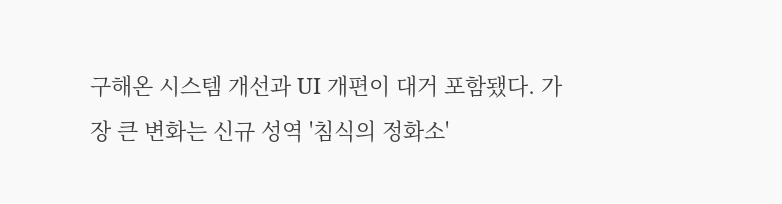구해온 시스템 개선과 UI 개편이 대거 포함됐다. 가장 큰 변화는 신규 성역 '침식의 정화소'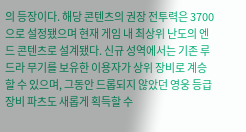의 등장이다. 해당 콘텐츠의 권장 전투력은 3700으로 설정됐으며 현재 게임 내 최상위 난도의 엔드 콘텐츠로 설계됐다. 신규 성역에서는 기존 루드라 무기를 보유한 이용자가 상위 장비로 계승할 수 있으며, 그동안 드롭되지 않았던 영웅 등급 장비 파츠도 새롭게 획득할 수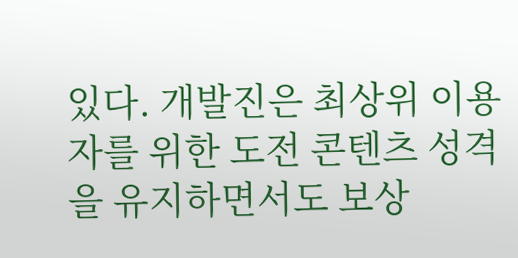있다. 개발진은 최상위 이용자를 위한 도전 콘텐츠 성격을 유지하면서도 보상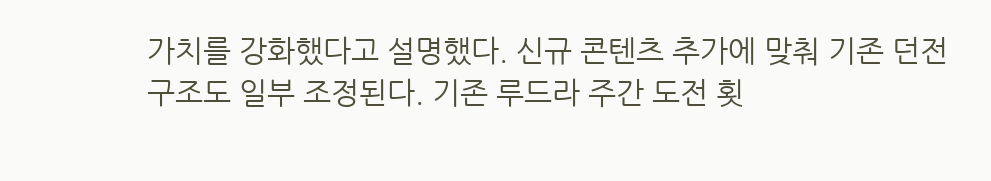가치를 강화했다고 설명했다. 신규 콘텐츠 추가에 맞춰 기존 던전 구조도 일부 조정된다. 기존 루드라 주간 도전 횟